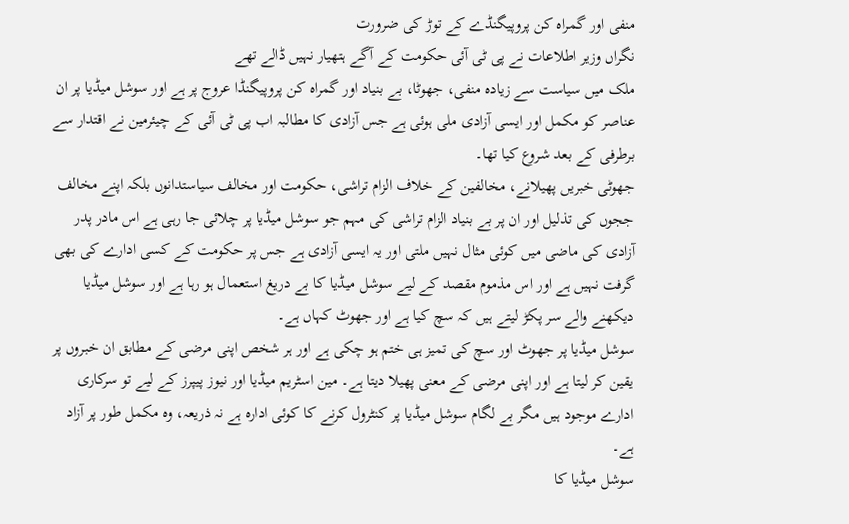منفی اور گمراہ کن پروپیگنڈے کے توڑ کی ضرورت
نگراں وزیر اطلاعات نے پی ٹی آئی حکومت کے آگے ہتھیار نہیں ڈالے تھے
ملک میں سیاست سے زیادہ منفی، جھوٹا، بے بنیاد اور گمراہ کن پروپیگنڈا عروج پر ہے اور سوشل میڈیا پر ان عناصر کو مکمل اور ایسی آزادی ملی ہوئی ہے جس آزادی کا مطالبہ اب پی ٹی آئی کے چیئرمین نے اقتدار سے برطرفی کے بعد شروع کیا تھا۔
جھوٹی خبریں پھیلانے، مخالفین کے خلاف الزام تراشی، حکومت اور مخالف سیاستدانوں بلکہ اپنے مخالف ججوں کی تذلیل اور ان پر بے بنیاد الزام تراشی کی مہم جو سوشل میڈیا پر چلائی جا رہی ہے اس مادر پدر آزادی کی ماضی میں کوئی مثال نہیں ملتی اور یہ ایسی آزادی ہے جس پر حکومت کے کسی ادارے کی بھی گرفت نہیں ہے اور اس مذموم مقصد کے لیے سوشل میڈیا کا بے دریغ استعمال ہو رہا ہے اور سوشل میڈیا دیکھنے والے سر پکڑ لیتے ہیں کہ سچ کیا ہے اور جھوٹ کہاں ہے۔
سوشل میڈیا پر جھوٹ اور سچ کی تمیز ہی ختم ہو چکی ہے اور ہر شخص اپنی مرضی کے مطابق ان خبروں پر یقین کر لیتا ہے اور اپنی مرضی کے معنی پھیلا دیتا ہے۔ مین اسٹریم میڈیا اور نیوز پیپرز کے لیے تو سرکاری ادارے موجود ہیں مگر بے لگام سوشل میڈیا پر کنٹرول کرنے کا کوئی ادارہ ہے نہ ذریعہ، وہ مکمل طور پر آزاد ہے۔
سوشل میڈیا کا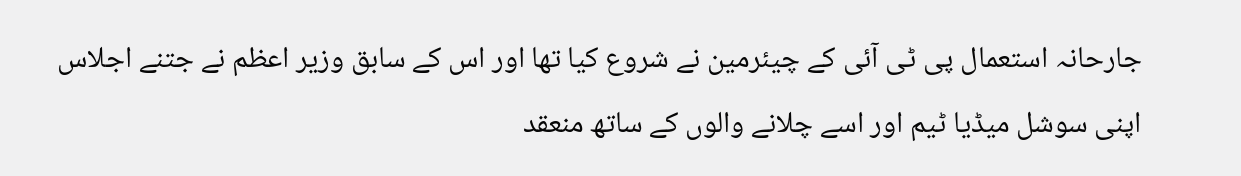جارحانہ استعمال پی ٹی آئی کے چیئرمین نے شروع کیا تھا اور اس کے سابق وزیر اعظم نے جتنے اجلاس اپنی سوشل میڈیا ٹیم اور اسے چلانے والوں کے ساتھ منعقد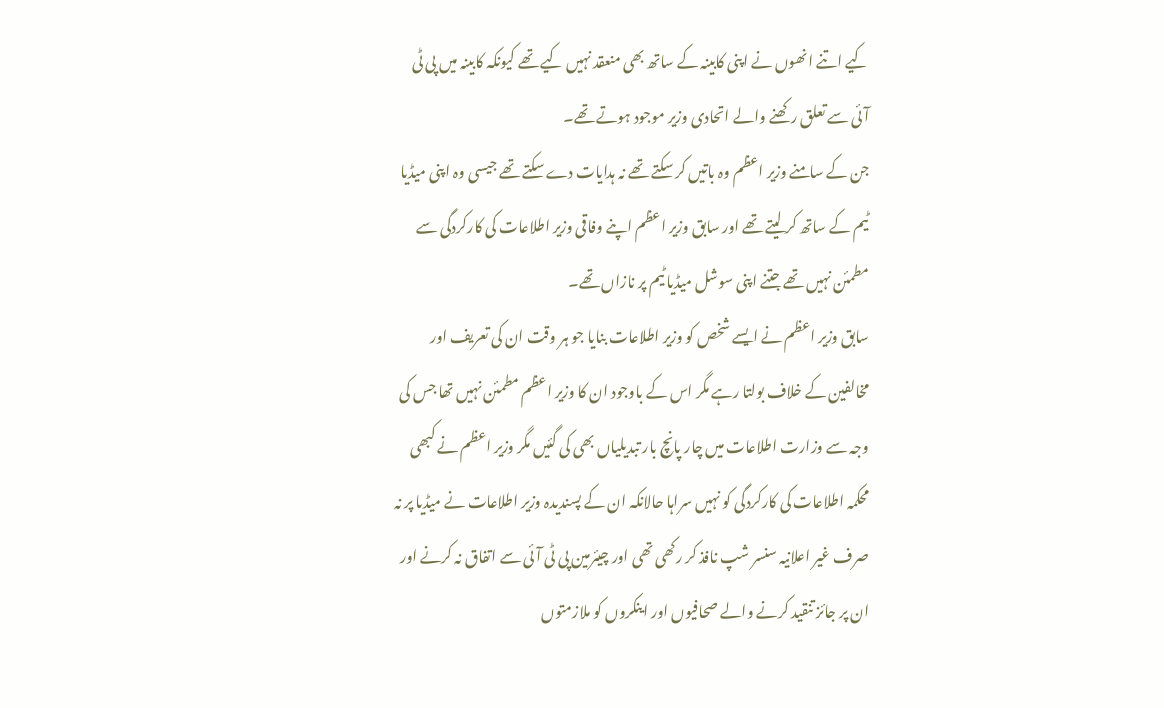کیے اتنے انھوں نے اپنی کابینہ کے ساتھ بھی منعقد نہیں کیے تھے کیونکہ کابینہ میں پی ٹی آئی سے تعلق رکھنے والے اتحادی وزیر موجود ہوتے تھے۔
جن کے سامنے وزیر اعظم وہ باتیں کر سکتے تھے نہ ہدایات دے سکتے تھے جیسی وہ اپنی میڈیا ٹیم کے ساتھ کر لیتے تھے اور سابق وزیر اعظم اپنے وفاقی وزیر اطلاعات کی کارکردگی سے مطمئن نہیں تھے جتنے اپنی سوشل میڈیا ٹیم پر نازاں تھے۔
سابق وزیر اعظم نے ایسے شخص کو وزیر اطلاعات بنایا جو ہر وقت ان کی تعریف اور مخالفین کے خلاف بولتا رہے مگر اس کے باوجود ان کا وزیر اعظم مطمئن نہیں تھا جس کی وجہ سے وزارت اطلاعات میں چار پانچ بار تبدیلیاں بھی کی گئیں مگر وزیر اعظم نے کبھی محکمہ اطلاعات کی کارکردگی کو نہیں سراہا حالانکہ ان کے پسندیدہ وزیر اطلاعات نے میڈیا پر نہ صرف غیر اعلانیہ سنسر شپ نافذ کر رکھی تھی اور چیئرمین پی ٹی آئی سے اتفاق نہ کرنے اور ان پر جائز تنقید کرنے والے صحافیوں اور اینکروں کو ملازمتوں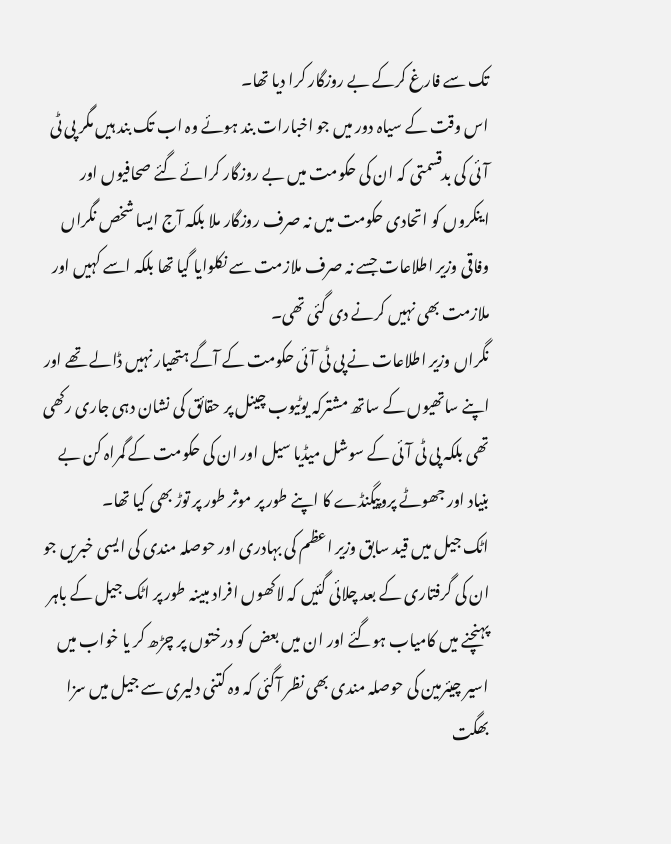تک سے فارغ کرکے بے روزگار کرا دیا تھا۔
اس وقت کے سیاہ دور میں جو اخبارات بند ہوئے وہ اب تک بند ہیں مگر پی ٹی آئی کی بدقسمتی کہ ان کی حکومت میں بے روزگار کرائے گئے صحافیوں اور اینکروں کو اتحادی حکومت میں نہ صرف روزگار ملا بلکہ آج ایسا شخص نگراں وفاقی وزیر اطلاعات جسے نہ صرف ملازمت سے نکلوایا گیا تھا بلکہ اسے کہیں اور ملازمت بھی نہیں کرنے دی گئی تھی۔
نگراں وزیر اطلاعات نے پی ٹی آئی حکومت کے آگے ہتھیار نہیں ڈالے تھے اور اپنے ساتھیوں کے ساتھ مشترکہ یوٹیوب چینل پر حقائق کی نشان دہی جاری رکھی تھی بلکہ پی ٹی آئی کے سوشل میڈیا سیل اور ان کی حکومت کے گمراہ کن بے بنیاد اور جھوٹے پروپیگنڈے کا اپنے طور پر موثر طور پر توڑ بھی کیا تھا۔
اٹک جیل میں قید سابق وزیر اعظم کی بہادری اور حوصلہ مندی کی ایسی خبریں جو ان کی گرفتاری کے بعد چلائی گئیں کہ لاکھوں افراد مبینہ طور پر اٹک جیل کے باہر پہنچنے میں کامیاب ہوگئے اور ان میں بعض کو درختوں پر چڑھ کر یا خواب میں اسیر چیئرمین کی حوصلہ مندی بھی نظر آگئی کہ وہ کتنی دلیری سے جیل میں سزا بھگت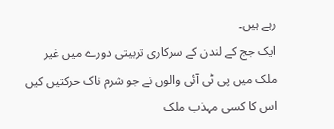رہے ہیں۔
ایک جج کے لندن کے سرکاری تربیتی دورے میں غیر ملک میں پی ٹی آئی والوں نے جو شرم ناک حرکتیں کیں اس کا کسی مہذب ملک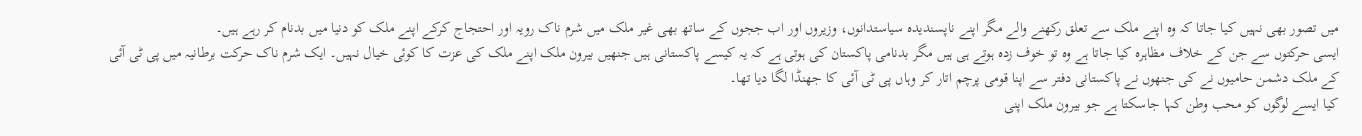میں تصور بھی نہیں کیا جاتا کہ وہ اپنے ملک سے تعلق رکھنے والے مگر اپنے ناپسندیدہ سیاستدانوں، وزیروں اور اب ججوں کے ساتھ بھی غیر ملک میں شرم ناک رویہ اور احتجاج کرکے اپنے ملک کو دنیا میں بدنام کر رہے ہیں۔
ایسی حرکتوں سے جن کے خلاف مظاہرہ کیا جاتا ہے وہ تو خوف زدہ ہوتے ہی ہیں مگر بدنامی پاکستان کی ہوتی ہے کہ یہ کیسے پاکستانی ہیں جنھیں بیرون ملک اپنے ملک کی عزت کا کوئی خیال نہیں۔ ایک شرم ناک حرکت برطانیہ میں پی ٹی آئی کے ملک دشمن حامیوں نے کی جنھوں نے پاکستانی دفتر سے اپنا قومی پرچم اتار کر وہاں پی ٹی آئی کا جھنڈا لگا دیا تھا۔
کیا ایسے لوگوں کو محب وطن کہا جاسکتا ہے جو بیرون ملک اپنی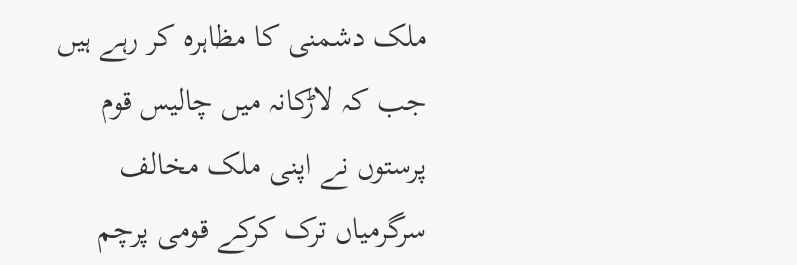ملک دشمنی کا مظاہرہ کر رہے ہیں جب کہ لاڑکانہ میں چالیس قوم پرستوں نے اپنی ملک مخالف سرگرمیاں ترک کرکے قومی پرچم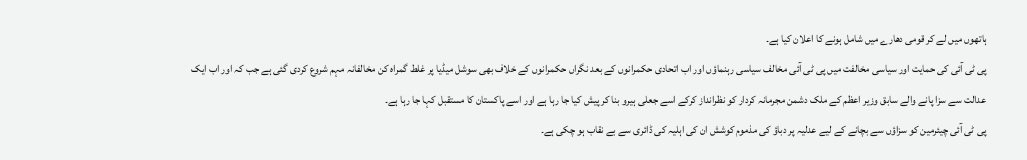ہاتھوں میں لے کر قومی دھارے میں شامل ہونے کا اعلان کیا ہے۔
پی ٹی آئی کی حمایت اور سیاسی مخالفت میں پی ٹی آئی مخالف سیاسی رہنماؤں اور اب اتحادی حکمرانوں کے بعد نگراں حکمرانوں کے خلاف بھی سوشل میڈیا پر غلط گمراہ کن مخالفانہ مہم شروع کردی گئی ہے جب کہ اور اب ایک عدالت سے سزا پانے والے سابق وزیر اعظم کے ملک دشمن مجرمانہ کردار کو نظرانداز کرکے اسے جعلی ہیرو بنا کر پیش کیا جا رہا ہے اور اسے پاکستان کا مستقبل کہا جا رہا ہے۔
پی ٹی آئی چیئرمین کو سزاؤں سے بچانے کے لیے عدلیہ پر دباؤ کی مذموم کوشش ان کی اہلیہ کی ڈائری سے بے نقاب ہو چکی ہے۔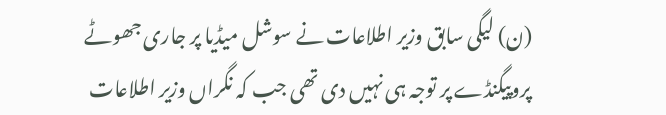(ن) لیگی سابق وزیر اطلاعات نے سوشل میڈیا پر جاری جھوٹے پروپیگنڈے پر توجہ ہی نہیں دی تھی جب کہ نگراں وزیر اطلاعات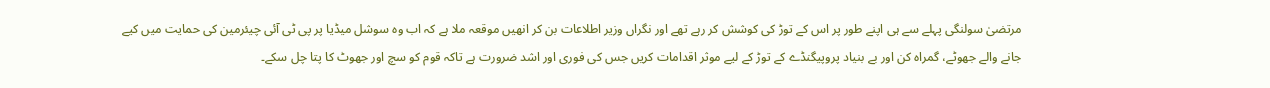مرتضیٰ سولنگی پہلے سے ہی اپنے طور پر اس کے توڑ کی کوشش کر رہے تھے اور نگراں وزیر اطلاعات بن کر انھیں موقعہ ملا ہے کہ اب وہ سوشل میڈیا پر پی ٹی آئی چیئرمین کی حمایت میں کیے جانے والے جھوٹے، گمراہ کن اور بے بنیاد پروپیگنڈے کے توڑ کے لیے موثر اقدامات کریں جس کی فوری اور اشد ضرورت ہے تاکہ قوم کو سچ اور جھوٹ کا پتا چل سکے۔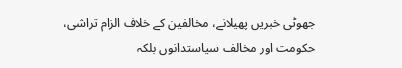جھوٹی خبریں پھیلانے، مخالفین کے خلاف الزام تراشی، حکومت اور مخالف سیاستدانوں بلکہ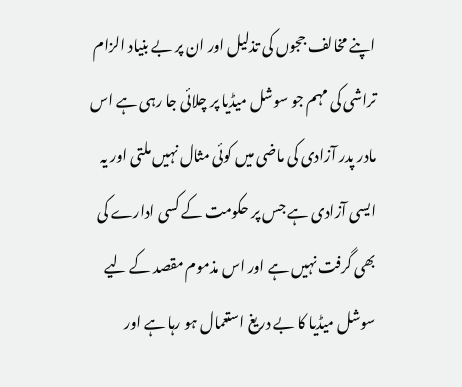اپنے مخالف ججوں کی تذلیل اور ان پر بے بنیاد الزام تراشی کی مہم جو سوشل میڈیا پر چلائی جا رہی ہے اس مادر پدر آزادی کی ماضی میں کوئی مثال نہیں ملتی اور یہ ایسی آزادی ہے جس پر حکومت کے کسی ادارے کی بھی گرفت نہیں ہے اور اس مذموم مقصد کے لیے سوشل میڈیا کا بے دریغ استعمال ہو رہا ہے اور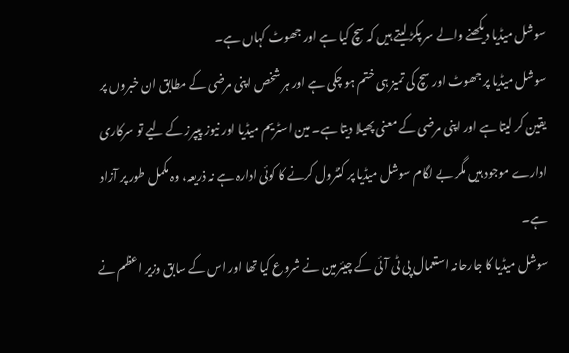سوشل میڈیا دیکھنے والے سر پکڑ لیتے ہیں کہ سچ کیا ہے اور جھوٹ کہاں ہے۔
سوشل میڈیا پر جھوٹ اور سچ کی تمیز ہی ختم ہو چکی ہے اور ہر شخص اپنی مرضی کے مطابق ان خبروں پر یقین کر لیتا ہے اور اپنی مرضی کے معنی پھیلا دیتا ہے۔ مین اسٹریم میڈیا اور نیوز پیپرز کے لیے تو سرکاری ادارے موجود ہیں مگر بے لگام سوشل میڈیا پر کنٹرول کرنے کا کوئی ادارہ ہے نہ ذریعہ، وہ مکمل طور پر آزاد ہے۔
سوشل میڈیا کا جارحانہ استعمال پی ٹی آئی کے چیئرمین نے شروع کیا تھا اور اس کے سابق وزیر اعظم نے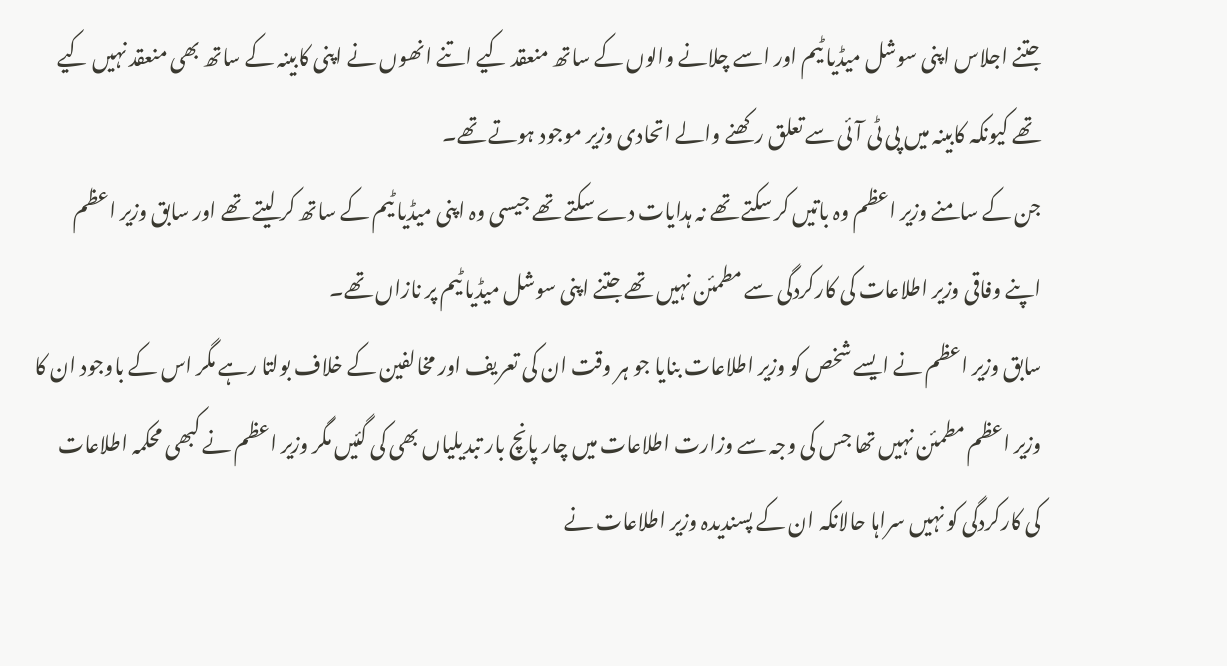جتنے اجلاس اپنی سوشل میڈیا ٹیم اور اسے چلانے والوں کے ساتھ منعقد کیے اتنے انھوں نے اپنی کابینہ کے ساتھ بھی منعقد نہیں کیے تھے کیونکہ کابینہ میں پی ٹی آئی سے تعلق رکھنے والے اتحادی وزیر موجود ہوتے تھے۔
جن کے سامنے وزیر اعظم وہ باتیں کر سکتے تھے نہ ہدایات دے سکتے تھے جیسی وہ اپنی میڈیا ٹیم کے ساتھ کر لیتے تھے اور سابق وزیر اعظم اپنے وفاقی وزیر اطلاعات کی کارکردگی سے مطمئن نہیں تھے جتنے اپنی سوشل میڈیا ٹیم پر نازاں تھے۔
سابق وزیر اعظم نے ایسے شخص کو وزیر اطلاعات بنایا جو ہر وقت ان کی تعریف اور مخالفین کے خلاف بولتا رہے مگر اس کے باوجود ان کا وزیر اعظم مطمئن نہیں تھا جس کی وجہ سے وزارت اطلاعات میں چار پانچ بار تبدیلیاں بھی کی گئیں مگر وزیر اعظم نے کبھی محکمہ اطلاعات کی کارکردگی کو نہیں سراہا حالانکہ ان کے پسندیدہ وزیر اطلاعات نے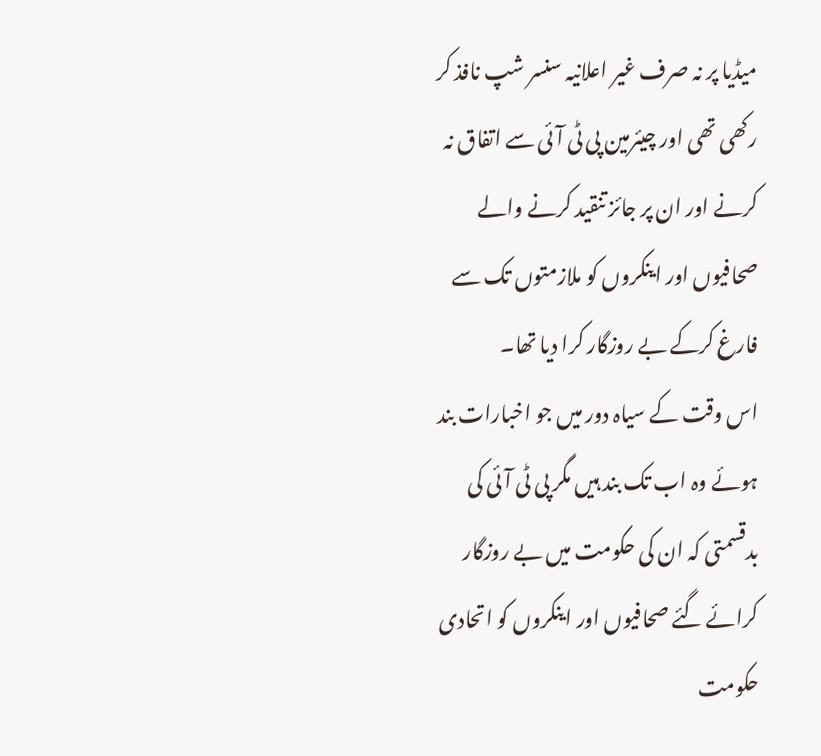میڈیا پر نہ صرف غیر اعلانیہ سنسر شپ نافذ کر رکھی تھی اور چیئرمین پی ٹی آئی سے اتفاق نہ کرنے اور ان پر جائز تنقید کرنے والے صحافیوں اور اینکروں کو ملازمتوں تک سے فارغ کرکے بے روزگار کرا دیا تھا۔
اس وقت کے سیاہ دور میں جو اخبارات بند ہوئے وہ اب تک بند ہیں مگر پی ٹی آئی کی بدقسمتی کہ ان کی حکومت میں بے روزگار کرائے گئے صحافیوں اور اینکروں کو اتحادی حکومت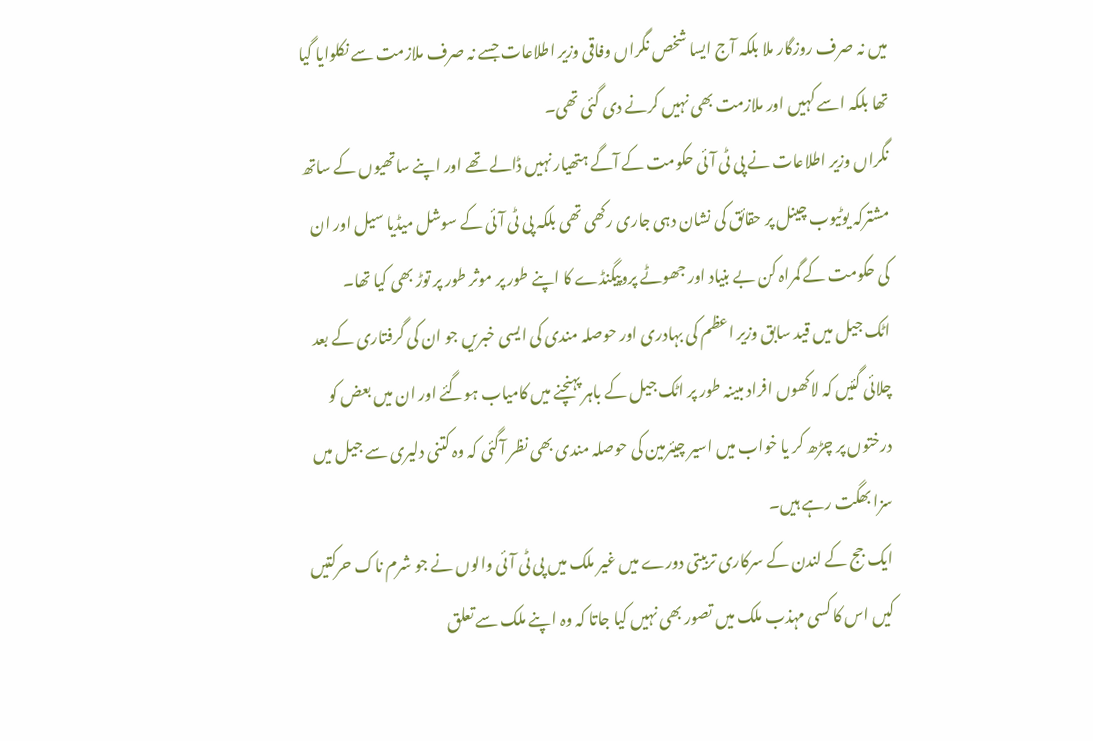میں نہ صرف روزگار ملا بلکہ آج ایسا شخص نگراں وفاقی وزیر اطلاعات جسے نہ صرف ملازمت سے نکلوایا گیا تھا بلکہ اسے کہیں اور ملازمت بھی نہیں کرنے دی گئی تھی۔
نگراں وزیر اطلاعات نے پی ٹی آئی حکومت کے آگے ہتھیار نہیں ڈالے تھے اور اپنے ساتھیوں کے ساتھ مشترکہ یوٹیوب چینل پر حقائق کی نشان دہی جاری رکھی تھی بلکہ پی ٹی آئی کے سوشل میڈیا سیل اور ان کی حکومت کے گمراہ کن بے بنیاد اور جھوٹے پروپیگنڈے کا اپنے طور پر موثر طور پر توڑ بھی کیا تھا۔
اٹک جیل میں قید سابق وزیر اعظم کی بہادری اور حوصلہ مندی کی ایسی خبریں جو ان کی گرفتاری کے بعد چلائی گئیں کہ لاکھوں افراد مبینہ طور پر اٹک جیل کے باہر پہنچنے میں کامیاب ہوگئے اور ان میں بعض کو درختوں پر چڑھ کر یا خواب میں اسیر چیئرمین کی حوصلہ مندی بھی نظر آگئی کہ وہ کتنی دلیری سے جیل میں سزا بھگت رہے ہیں۔
ایک جج کے لندن کے سرکاری تربیتی دورے میں غیر ملک میں پی ٹی آئی والوں نے جو شرم ناک حرکتیں کیں اس کا کسی مہذب ملک میں تصور بھی نہیں کیا جاتا کہ وہ اپنے ملک سے تعلق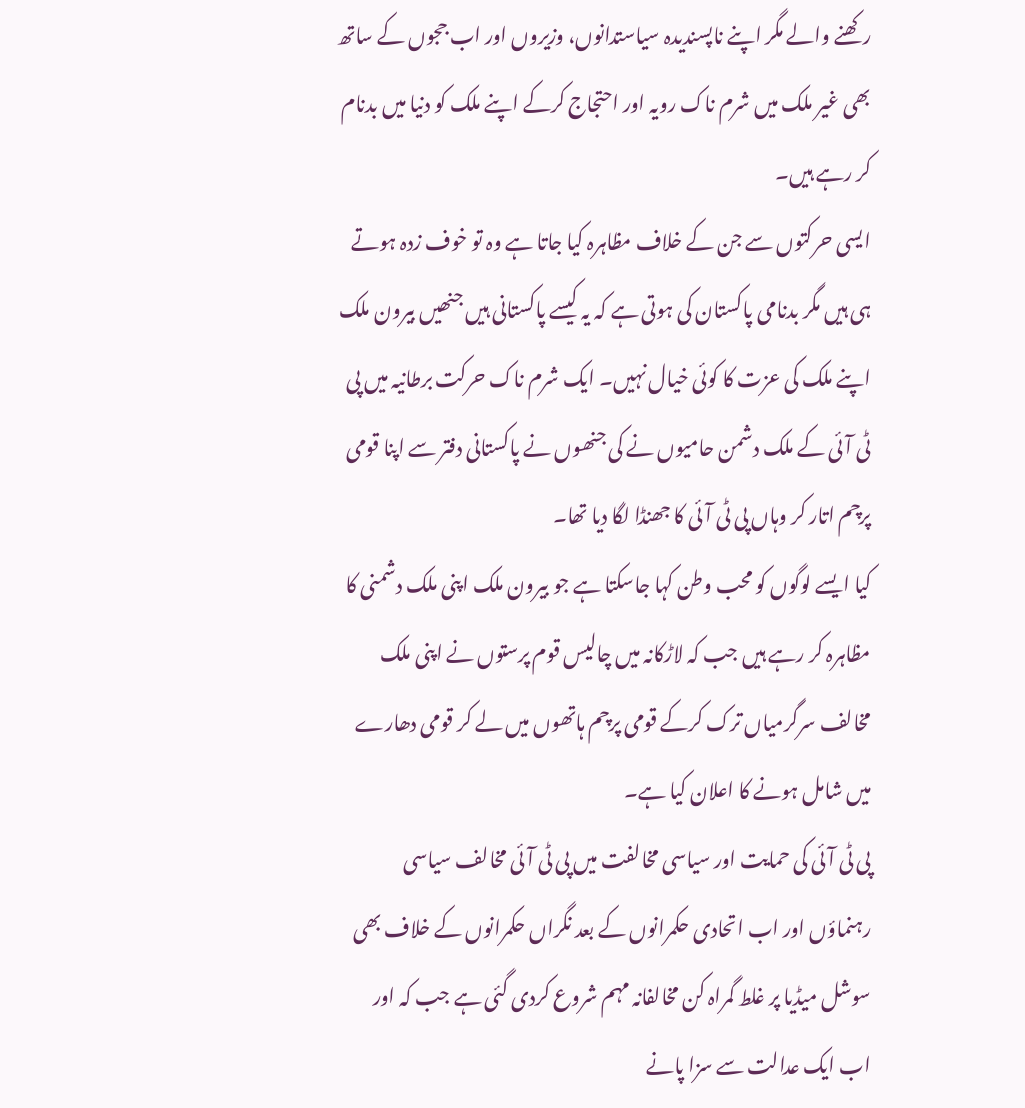رکھنے والے مگر اپنے ناپسندیدہ سیاستدانوں، وزیروں اور اب ججوں کے ساتھ بھی غیر ملک میں شرم ناک رویہ اور احتجاج کرکے اپنے ملک کو دنیا میں بدنام کر رہے ہیں۔
ایسی حرکتوں سے جن کے خلاف مظاہرہ کیا جاتا ہے وہ تو خوف زدہ ہوتے ہی ہیں مگر بدنامی پاکستان کی ہوتی ہے کہ یہ کیسے پاکستانی ہیں جنھیں بیرون ملک اپنے ملک کی عزت کا کوئی خیال نہیں۔ ایک شرم ناک حرکت برطانیہ میں پی ٹی آئی کے ملک دشمن حامیوں نے کی جنھوں نے پاکستانی دفتر سے اپنا قومی پرچم اتار کر وہاں پی ٹی آئی کا جھنڈا لگا دیا تھا۔
کیا ایسے لوگوں کو محب وطن کہا جاسکتا ہے جو بیرون ملک اپنی ملک دشمنی کا مظاہرہ کر رہے ہیں جب کہ لاڑکانہ میں چالیس قوم پرستوں نے اپنی ملک مخالف سرگرمیاں ترک کرکے قومی پرچم ہاتھوں میں لے کر قومی دھارے میں شامل ہونے کا اعلان کیا ہے۔
پی ٹی آئی کی حمایت اور سیاسی مخالفت میں پی ٹی آئی مخالف سیاسی رہنماؤں اور اب اتحادی حکمرانوں کے بعد نگراں حکمرانوں کے خلاف بھی سوشل میڈیا پر غلط گمراہ کن مخالفانہ مہم شروع کردی گئی ہے جب کہ اور اب ایک عدالت سے سزا پانے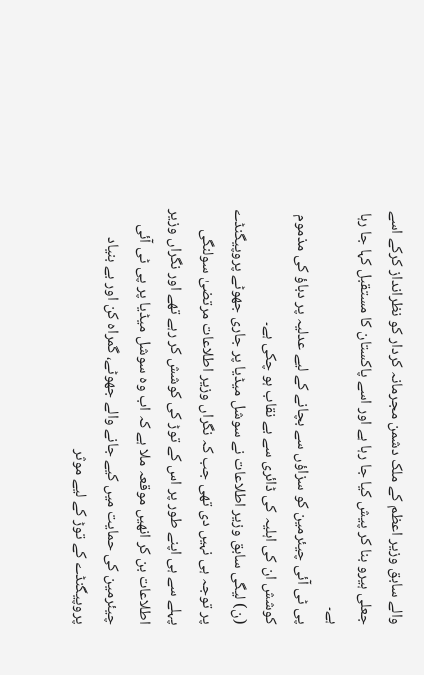والے سابق وزیر اعظم کے ملک دشمن مجرمانہ کردار کو نظرانداز کرکے اسے جعلی ہیرو بنا کر پیش کیا جا رہا ہے اور اسے پاکستان کا مستقبل کہا جا رہا ہے۔
پی ٹی آئی چیئرمین کو سزاؤں سے بچانے کے لیے عدلیہ پر دباؤ کی مذموم کوشش ان کی اہلیہ کی ڈائری سے بے نقاب ہو چکی ہے۔
(ن) لیگی سابق وزیر اطلاعات نے سوشل میڈیا پر جاری جھوٹے پروپیگنڈے پر توجہ ہی نہیں دی تھی جب کہ نگراں وزیر اطلاعات مرتضیٰ سولنگی پہلے سے ہی اپنے طور پر اس کے توڑ کی کوشش کر رہے تھے اور نگراں وزیر اطلاعات بن کر انھیں موقعہ ملا ہے کہ اب وہ سوشل میڈیا پر پی ٹی آئی چیئرمین کی حمایت میں کیے جانے والے جھوٹے، گمراہ کن اور بے بنیاد پروپیگنڈے کے توڑ کے لیے موثر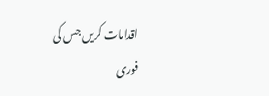اقدامات کریں جس کی فوری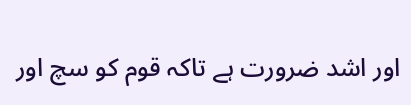اور اشد ضرورت ہے تاکہ قوم کو سچ اور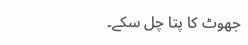جھوٹ کا پتا چل سکے۔